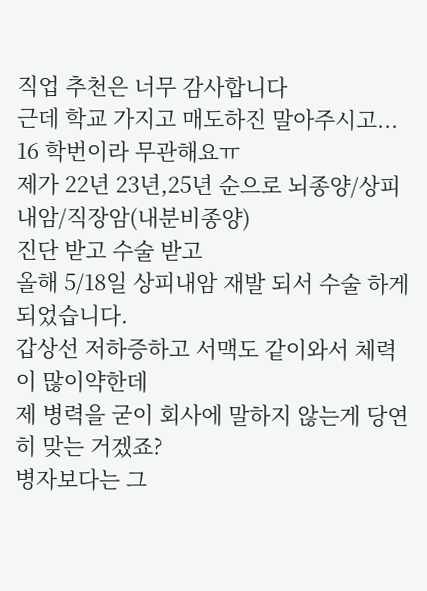직업 추천은 너무 감사합니다
근데 학교 가지고 매도하진 말아주시고... 16 학번이라 무관해요ㅠ
제가 22년 23년,25년 순으로 뇌종양/상피내암/직장암(내분비종양)
진단 받고 수술 받고
올해 5/18일 상피내암 재발 되서 수술 하게 되었습니다.
갑상선 저하증하고 서맥도 같이와서 체력이 많이약한데
제 병력을 굳이 회사에 말하지 않는게 당연히 맞는 거겠죠?
병자보다는 그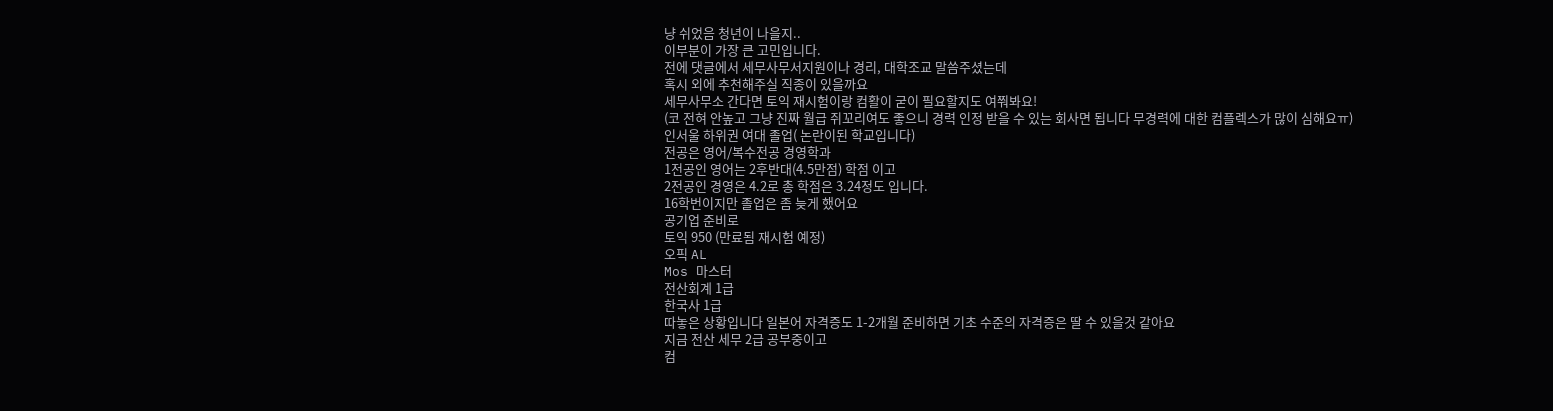냥 쉬었음 청년이 나을지..
이부분이 가장 큰 고민입니다.
전에 댓글에서 세무사무서지원이나 경리, 대학조교 말씀주셨는데
혹시 외에 추천해주실 직종이 있을까요
세무사무소 간다면 토익 재시험이랑 컴활이 굳이 필요할지도 여쭤봐요!
(코 전혀 안높고 그냥 진짜 월급 쥐꼬리여도 좋으니 경력 인정 받을 수 있는 회사면 됩니다 무경력에 대한 컴플렉스가 많이 심해요ㅠ)
인서울 하위권 여대 졸업( 논란이된 학교입니다)
전공은 영어/복수전공 경영학과
1전공인 영어는 2후반대(4.5만점) 학점 이고
2전공인 경영은 4.2로 총 학점은 3.24정도 입니다.
16학번이지만 졸업은 좀 늦게 했어요
공기업 준비로
토익 950 (만료됨 재시험 예정)
오픽 AL
Mos 마스터
전산회계 1급
한국사 1급
따놓은 상황입니다 일본어 자격증도 1-2개월 준비하면 기초 수준의 자격증은 딸 수 있을것 같아요
지금 전산 세무 2급 공부중이고
컴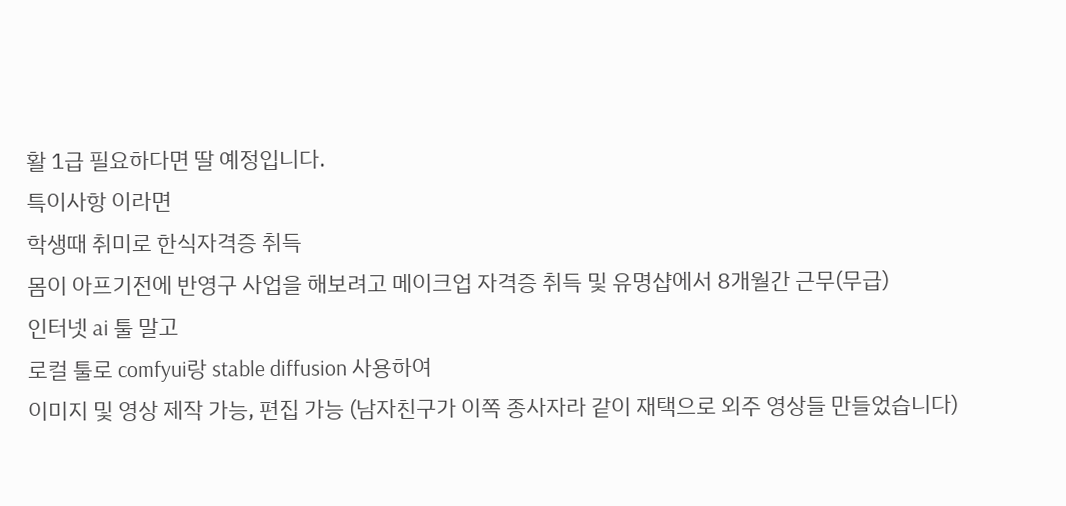활 1급 필요하다면 딸 예정입니다.
특이사항 이라면
학생때 취미로 한식자격증 취득
몸이 아프기전에 반영구 사업을 해보려고 메이크업 자격증 취득 및 유명샵에서 8개월간 근무(무급)
인터넷 ai 툴 말고
로컬 툴로 comfyui랑 stable diffusion 사용하여
이미지 및 영상 제작 가능, 편집 가능 (남자친구가 이쪽 종사자라 같이 재택으로 외주 영상들 만들었습니다)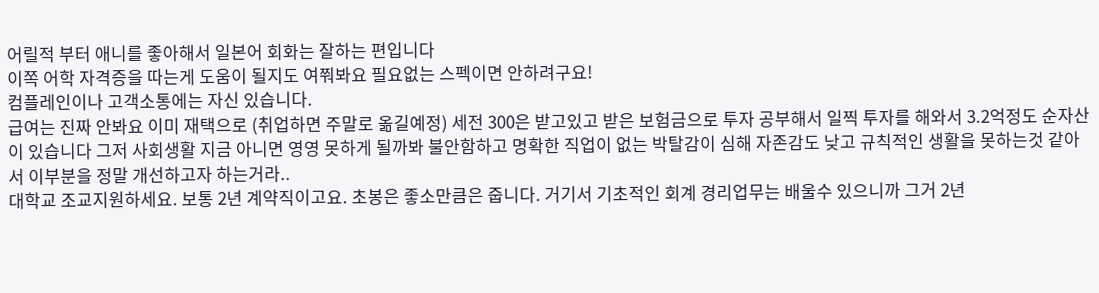어릴적 부터 애니를 좋아해서 일본어 회화는 잘하는 편입니다
이쪽 어학 자격증을 따는게 도움이 될지도 여쭤봐요 필요없는 스펙이면 안하려구요!
컴플레인이나 고객소통에는 자신 있습니다.
급여는 진짜 안봐요 이미 재택으로 (취업하면 주말로 옮길예정) 세전 300은 받고있고 받은 보험금으로 투자 공부해서 일찍 투자를 해와서 3.2억정도 순자산이 있습니다 그저 사회생활 지금 아니면 영영 못하게 될까봐 불안함하고 명확한 직업이 없는 박탈감이 심해 자존감도 낮고 규칙적인 생활을 못하는것 같아서 이부분을 정말 개선하고자 하는거라..
대학교 조교지원하세요. 보통 2년 계약직이고요. 초봉은 좋소만큼은 줍니다. 거기서 기초적인 회계 경리업무는 배울수 있으니까 그거 2년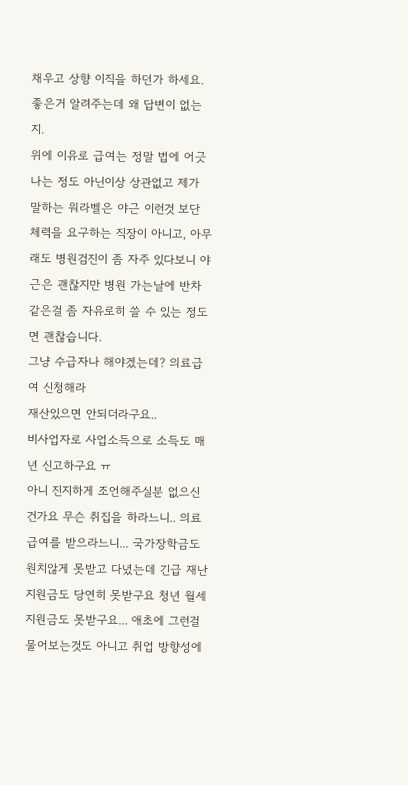채우고 상향 이직을 하던가 하세요. 좋은거 알려주는데 왜 답변이 없는지.
위에 이유로 급여는 정말 법에 어긋나는 정도 아닌이상 상관없고 제가 말하는 워라벨은 야근 이런것 보단 체력을 요구하는 직장이 아니고, 아무래도 병원검진이 좀 자주 있다보니 야근은 괜찮지만 병원 가는날에 반차 같은걸 좀 자유로히 쓸 수 있는 정도면 괜찮습니다.
그냥 수급자나 해야겠는데? 의료급여 신청해라
재산있으면 안되더라구요..
비사업자로 사업소득으로 소득도 매년 신고하구요 ㅠ
아니 진지하게 조언해주실분 없으신건가요 무슨 취집을 하라느니.. 의료급여를 받으라느니... 국가장학금도 원치않게 못받고 다녔는데 긴급 재난 지원금도 당연히 못받구요 청년 월세지원금도 못받구요... 애초에 그런걸 물어보는것도 아니고 취업 방향성에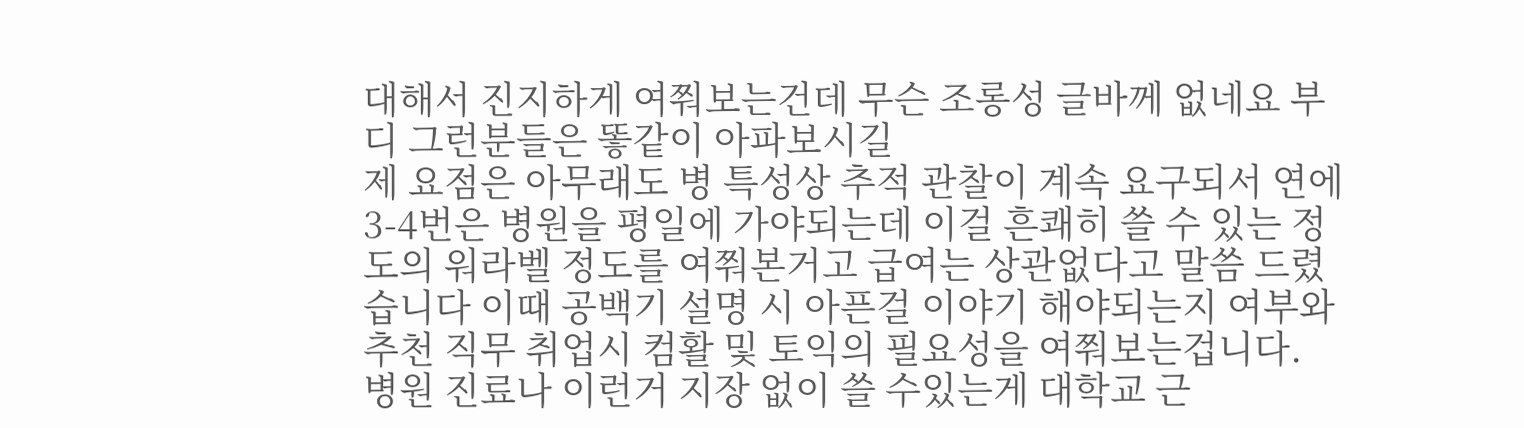대해서 진지하게 여쭤보는건데 무슨 조롱성 글바께 없네요 부디 그런분들은 똫같이 아파보시길
제 요점은 아무래도 병 특성상 추적 관찰이 계속 요구되서 연에 3-4번은 병원을 평일에 가야되는데 이걸 흔쾌히 쓸 수 있는 정도의 워라벨 정도를 여쭤본거고 급여는 상관없다고 말씀 드렸습니다 이때 공백기 설명 시 아픈걸 이야기 해야되는지 여부와 추천 직무 취업시 컴활 및 토익의 필요성을 여쭤보는겁니다.
병원 진료나 이런거 지장 없이 쓸 수있는게 대학교 근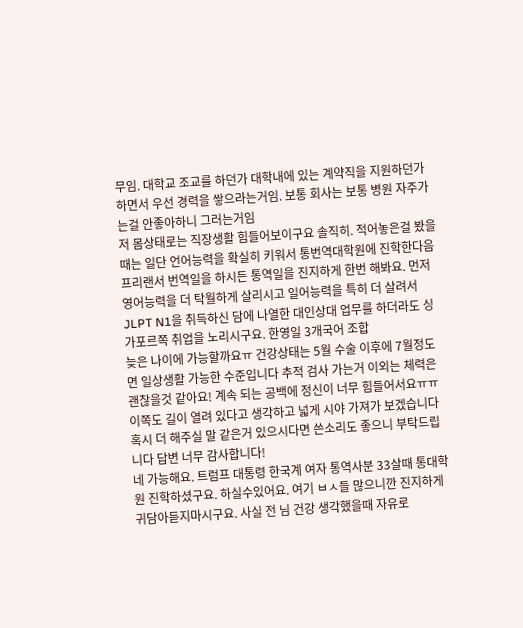무임. 대학교 조교를 하던가 대학내에 있는 계약직을 지원하던가 하면서 우선 경력을 쌓으라는거임. 보통 회사는 보통 병원 자주가는걸 안좋아하니 그러는거임
저 몸상태로는 직장생활 힘들어보이구요 솔직히. 적어놓은걸 봤을때는 일단 언어능력을 확실히 키워서 통번역대학원에 진학한다음 프리랜서 번역일을 하시든 통역일을 진지하게 한번 해봐요. 먼저 영어능력을 더 탁월하게 살리시고 일어능력을 특히 더 살려서 JLPT N1을 취득하신 담에 나열한 대인상대 업무를 하더라도 싱가포르쪽 취업을 노리시구요. 한영일 3개국어 조합
늦은 나이에 가능할까요ㅠ 건강상태는 5월 수술 이후에 7월정도면 일상생활 가능한 수준입니다 추적 검사 가는거 이외는 체력은 괜찮을것 같아요! 계속 되는 공백에 정신이 너무 힘들어서요ㅠㅠ 이쪽도 길이 열려 있다고 생각하고 넓게 시야 가져가 보겠습니다 혹시 더 해주실 말 같은거 있으시다면 쓴소리도 좋으니 부탁드립니다 답변 너무 감사합니다!
네 가능해요. 트럼프 대통령 한국계 여자 통역사분 33살때 통대학원 진학하셨구요. 하실수있어요. 여기 ㅂㅅ들 많으니깐 진지하게 귀담아듣지마시구요. 사실 전 님 건강 생각했을때 자유로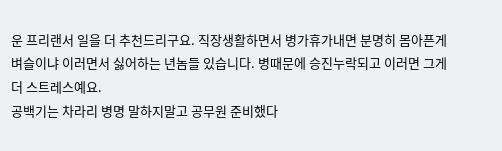운 프리랜서 일을 더 추천드리구요. 직장생활하면서 병가휴가내면 분명히 몸아픈게 벼슬이냐 이러면서 싫어하는 년놈들 있습니다. 병때문에 승진누락되고 이러면 그게 더 스트레스예요.
공백기는 차라리 병명 말하지말고 공무원 준비했다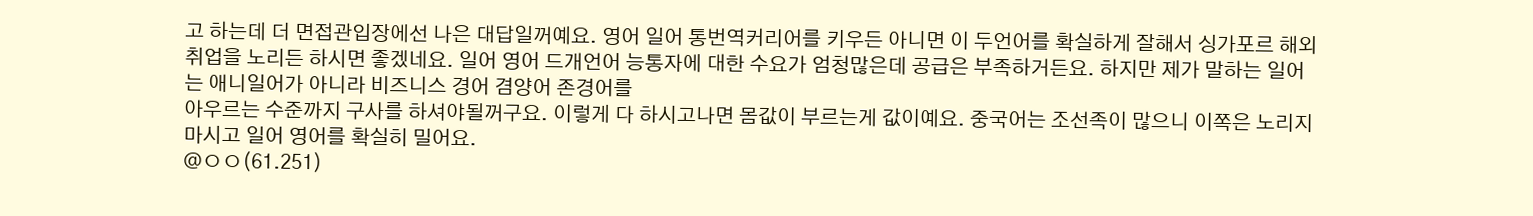고 하는데 더 면접관입장에선 나은 대답일꺼예요. 영어 일어 통번역커리어를 키우든 아니면 이 두언어를 확실하게 잘해서 싱가포르 해외취업을 노리든 하시면 좋겠네요. 일어 영어 드개언어 능통자에 대한 수요가 엄청많은데 공급은 부족하거든요. 하지만 제가 말하는 일어는 애니일어가 아니라 비즈니스 경어 겸양어 존경어를
아우르는 수준까지 구사를 하셔야될꺼구요. 이렇게 다 하시고나면 몸값이 부르는게 값이예요. 중국어는 조선족이 많으니 이쪽은 노리지마시고 일어 영어를 확실히 밀어요.
@ㅇㅇ(61.251)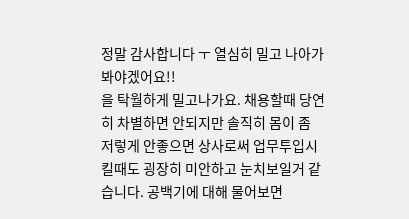정말 감사합니다 ㅜ 열심히 밀고 나아가 봐야겠어요!!
을 탁월하게 밀고나가요. 채용할때 당연히 차별하면 안되지만 솔직히 몸이 좀 저렇게 안좋으면 상사로써 업무투입시킬때도 굉장히 미안하고 눈치보일거 같습니다. 공백기에 대해 물어보면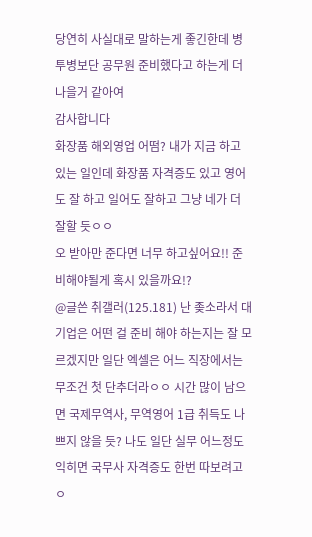당연히 사실대로 말하는게 좋긴한데 병투병보단 공무원 준비했다고 하는게 더 나을거 같아여
감사합니다
화장품 해외영업 어떰? 내가 지금 하고 있는 일인데 화장품 자격증도 있고 영어도 잘 하고 일어도 잘하고 그냥 네가 더 잘할 듯ㅇㅇ
오 받아만 준다면 너무 하고싶어요!! 준비해야될게 혹시 있을까요!?
@글쓴 취갤러(125.181) 난 좆소라서 대기업은 어떤 걸 준비 해야 하는지는 잘 모르겠지만 일단 엑셀은 어느 직장에서는 무조건 첫 단추더라ㅇㅇ 시간 많이 남으면 국제무역사, 무역영어 1급 취득도 나쁘지 않을 듯? 나도 일단 실무 어느정도 익히면 국무사 자격증도 한번 따보려고ㅇ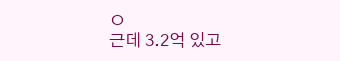ㅇ
근데 3.2억 있고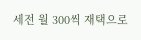세전 월 300씩 재택으로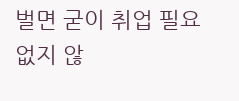벌면 굳이 취업 필요없지 않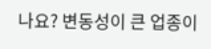나요? 변동성이 큰 업종이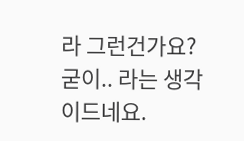라 그런건가요? 굳이.. 라는 생각이드네요.